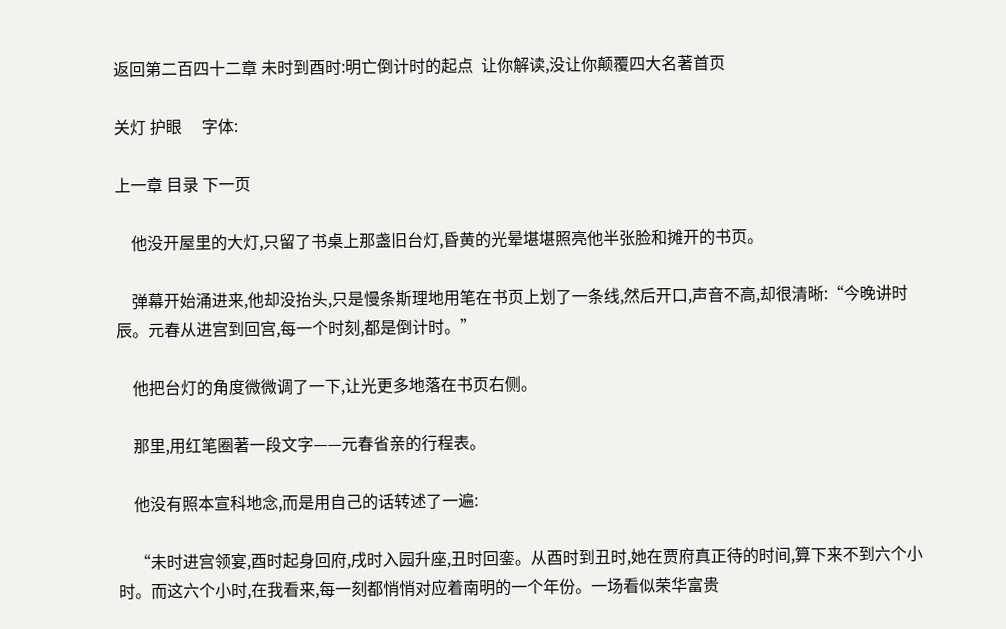返回第二百四十二章 未时到酉时:明亡倒计时的起点  让你解读,没让你颠覆四大名著首页

关灯 护眼     字体:

上一章 目录 下一页

    他没开屋里的大灯,只留了书桌上那盏旧台灯,昏黄的光晕堪堪照亮他半张脸和摊开的书页。

    弹幕开始涌进来,他却没抬头,只是慢条斯理地用笔在书页上划了一条线,然后开口,声音不高,却很清晰:“今晚讲时辰。元春从进宫到回宫,每一个时刻,都是倒计时。”

    他把台灯的角度微微调了一下,让光更多地落在书页右侧。

    那里,用红笔圈著一段文字——元春省亲的行程表。

    他没有照本宣科地念,而是用自己的话转述了一遍:

    “未时进宫领宴,酉时起身回府,戌时入园升座,丑时回銮。从酉时到丑时,她在贾府真正待的时间,算下来不到六个小时。而这六个小时,在我看来,每一刻都悄悄对应着南明的一个年份。一场看似荣华富贵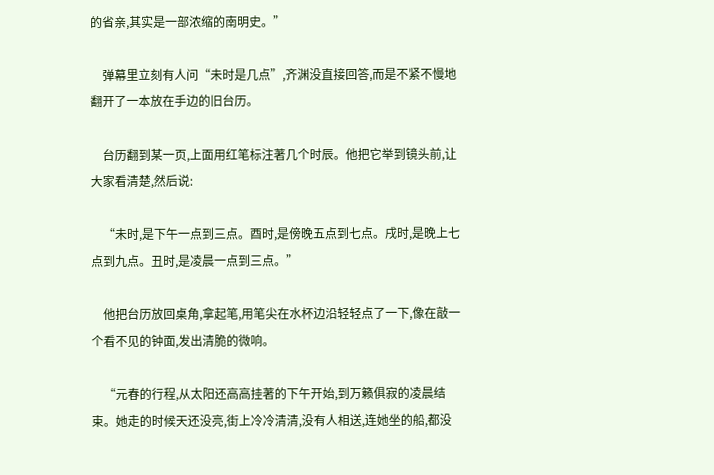的省亲,其实是一部浓缩的南明史。”

    弹幕里立刻有人问“未时是几点”,齐渊没直接回答,而是不紧不慢地翻开了一本放在手边的旧台历。

    台历翻到某一页,上面用红笔标注著几个时辰。他把它举到镜头前,让大家看清楚,然后说:

    “未时,是下午一点到三点。酉时,是傍晚五点到七点。戌时,是晚上七点到九点。丑时,是凌晨一点到三点。”

    他把台历放回桌角,拿起笔,用笔尖在水杯边沿轻轻点了一下,像在敲一个看不见的钟面,发出清脆的微响。

    “元春的行程,从太阳还高高挂著的下午开始,到万籁俱寂的凌晨结束。她走的时候天还没亮,街上冷冷清清,没有人相送,连她坐的船,都没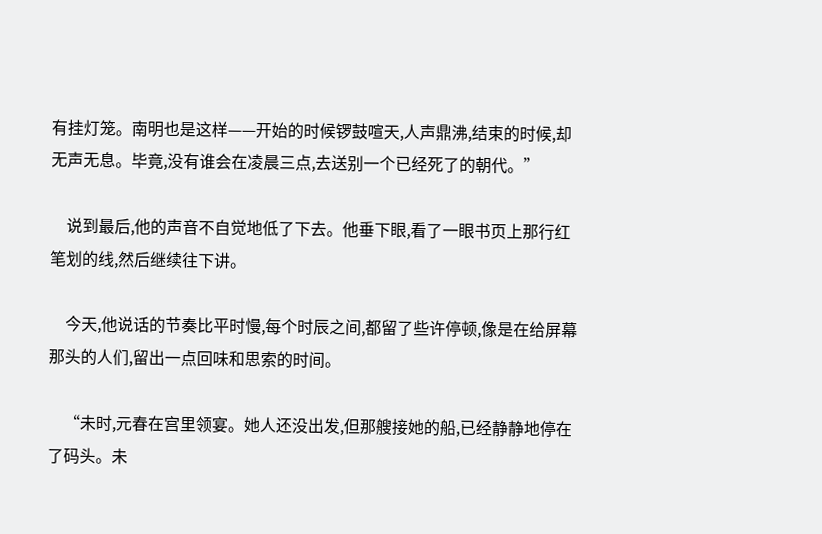有挂灯笼。南明也是这样——开始的时候锣鼓喧天,人声鼎沸,结束的时候,却无声无息。毕竟,没有谁会在凌晨三点,去送别一个已经死了的朝代。”

    说到最后,他的声音不自觉地低了下去。他垂下眼,看了一眼书页上那行红笔划的线,然后继续往下讲。

    今天,他说话的节奏比平时慢,每个时辰之间,都留了些许停顿,像是在给屏幕那头的人们,留出一点回味和思索的时间。

    “未时,元春在宫里领宴。她人还没出发,但那艘接她的船,已经静静地停在了码头。未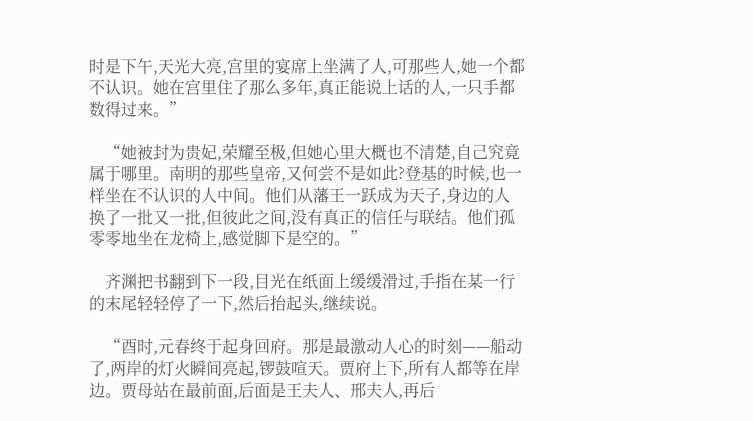时是下午,天光大亮,宫里的宴席上坐满了人,可那些人,她一个都不认识。她在宫里住了那么多年,真正能说上话的人,一只手都数得过来。”

    “她被封为贵妃,荣耀至极,但她心里大概也不清楚,自己究竟属于哪里。南明的那些皇帝,又何尝不是如此?登基的时候,也一样坐在不认识的人中间。他们从藩王一跃成为天子,身边的人换了一批又一批,但彼此之间,没有真正的信任与联结。他们孤零零地坐在龙椅上,感觉脚下是空的。”

    齐渊把书翻到下一段,目光在纸面上缓缓滑过,手指在某一行的末尾轻轻停了一下,然后抬起头,继续说。

    “酉时,元春终于起身回府。那是最激动人心的时刻——船动了,两岸的灯火瞬间亮起,锣鼓喧天。贾府上下,所有人都等在岸边。贾母站在最前面,后面是王夫人、邢夫人,再后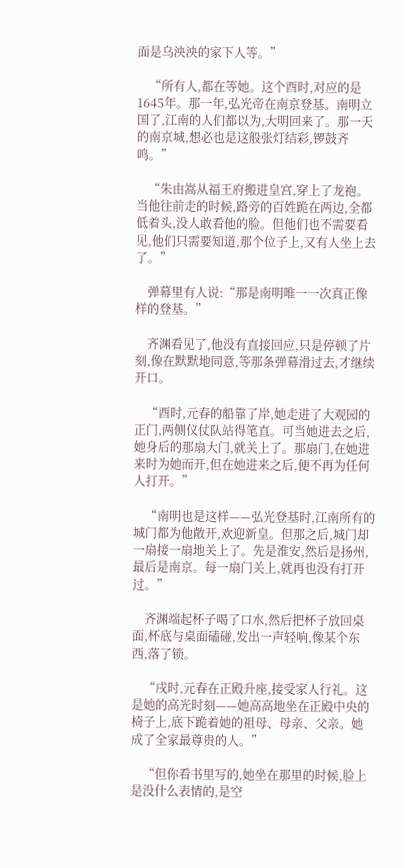面是乌泱泱的家下人等。”

    “所有人,都在等她。这个酉时,对应的是1645年。那一年,弘光帝在南京登基。南明立国了,江南的人们都以为,大明回来了。那一天的南京城,想必也是这般张灯结彩,锣鼓齐鸣。”

    “朱由嵩从福王府搬进皇宫,穿上了龙袍。当他往前走的时候,路旁的百姓跪在两边,全都低着头,没人敢看他的脸。但他们也不需要看见,他们只需要知道,那个位子上,又有人坐上去了。”

    弹幕里有人说:“那是南明唯一一次真正像样的登基。”

    齐渊看见了,他没有直接回应,只是停顿了片刻,像在默默地同意,等那条弹幕滑过去,才继续开口。

    “酉时,元春的船靠了岸,她走进了大观园的正门,两侧仪仗队站得笔直。可当她进去之后,她身后的那扇大门,就关上了。那扇门,在她进来时为她而开,但在她进来之后,便不再为任何人打开。”

    “南明也是这样——弘光登基时,江南所有的城门都为他敞开,欢迎新皇。但那之后,城门却一扇接一扇地关上了。先是淮安,然后是扬州,最后是南京。每一扇门关上,就再也没有打开过。”

    齐渊端起杯子喝了口水,然后把杯子放回桌面,杯底与桌面磕碰,发出一声轻响,像某个东西,落了锁。

    “戌时,元春在正殿升座,接受家人行礼。这是她的高光时刻——她高高地坐在正殿中央的椅子上,底下跪着她的祖母、母亲、父亲。她成了全家最尊贵的人。”

    “但你看书里写的,她坐在那里的时候,脸上是没什么表情的,是空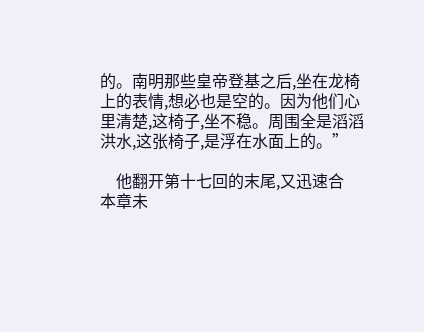的。南明那些皇帝登基之后,坐在龙椅上的表情,想必也是空的。因为他们心里清楚,这椅子,坐不稳。周围全是滔滔洪水,这张椅子,是浮在水面上的。”

    他翻开第十七回的末尾,又迅速合
本章未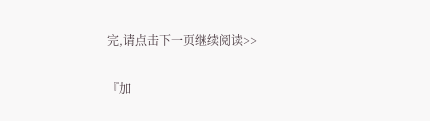完,请点击下一页继续阅读>>

『加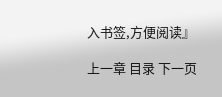入书签,方便阅读』

上一章 目录 下一页